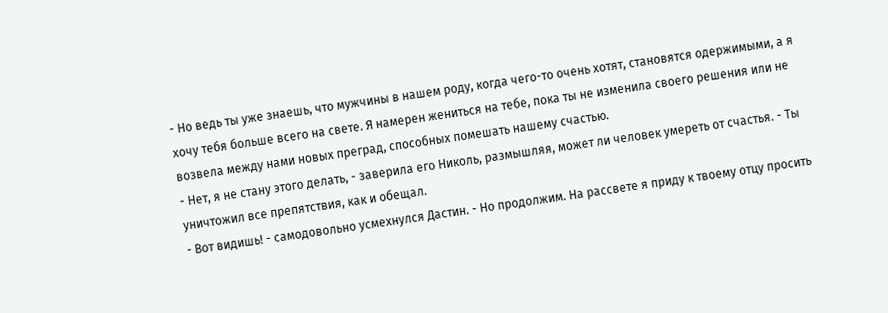- Но ведь ты уже знаешь, что мужчины в нашем роду, когда чего-то очень хотят, становятся одержимыми, а я хочу тебя больше всего на свете. Я намерен жениться на тебе, пока ты не изменила своего решения или не возвела между нами новых преград, способных помешать нашему счастью.
- Нет, я не стану этого делать, - заверила его Николь, размышляя, может ли человек умереть от счастья. - Ты уничтожил все препятствия, как и обещал.
- Вот видишь! - самодовольно усмехнулся Дастин. - Но продолжим. На рассвете я приду к твоему отцу просить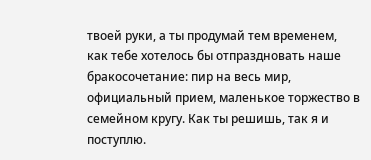твоей руки, а ты продумай тем временем, как тебе хотелось бы отпраздновать наше бракосочетание: пир на весь мир, официальный прием, маленькое торжество в семейном кругу. Как ты решишь, так я и поступлю.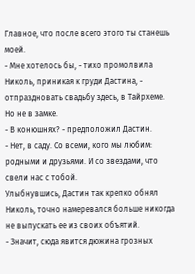Главное, что после всего этого ты станешь моей.
- Мне хотелось бы, - тихо промолвила Николь, приникая к груди Дастина, - отпраздновать свадьбу здесь, в Тайрхеме. Но не в замке.
- В конюшнях? - предположил Дастин.
- Нет, в саду. Со всеми, кого мы любим: родными и друзьями. И со звездами, что свели нас с тобой.
Улыбнувшись, Дастин так крепко обнял Николь, точно намеревался больше никогда не выпускать ее из своих объятий.
- Значит, сюда явится дюжина грозных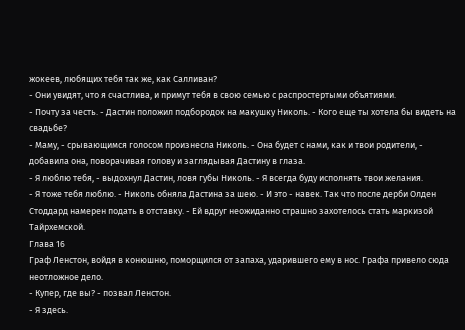жокеев, любящих тебя так же, как Салливан?
- Они увидят, что я счастлива, и примут тебя в свою семью с распростертыми объятиями.
- Почту за честь. - Дастин положил подбородок на макушку Николь. - Кого еще ты хотела бы видеть на свадьбе?
- Маму, - срывающимся голосом произнесла Николь. - Она будет с нами, как и твои родители, - добавила она, поворачивая голову и заглядывая Дастину в глаза.
- Я люблю тебя, - выдохнул Дастин, ловя губы Николь. - Я всегда буду исполнять твои желания.
- Я тоже тебя люблю. - Николь обняла Дастина за шею. - И это - навек. Так что после дерби Олден Стоддард намерен подать в отставку. - Ей вдруг неожиданно страшно захотелось стать маркизой Тайрхемской.
Глава 16
Граф Ленстон, войдя в конюшню, поморщился от запаха, ударившего ему в нос. Графа привело сюда неотложное дело.
- Купер, где вы? - позвал Ленстон.
- Я здесь.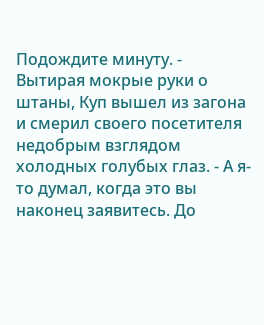Подождите минуту. - Вытирая мокрые руки о штаны, Куп вышел из загона и смерил своего посетителя недобрым взглядом холодных голубых глаз. - А я-то думал, когда это вы наконец заявитесь. До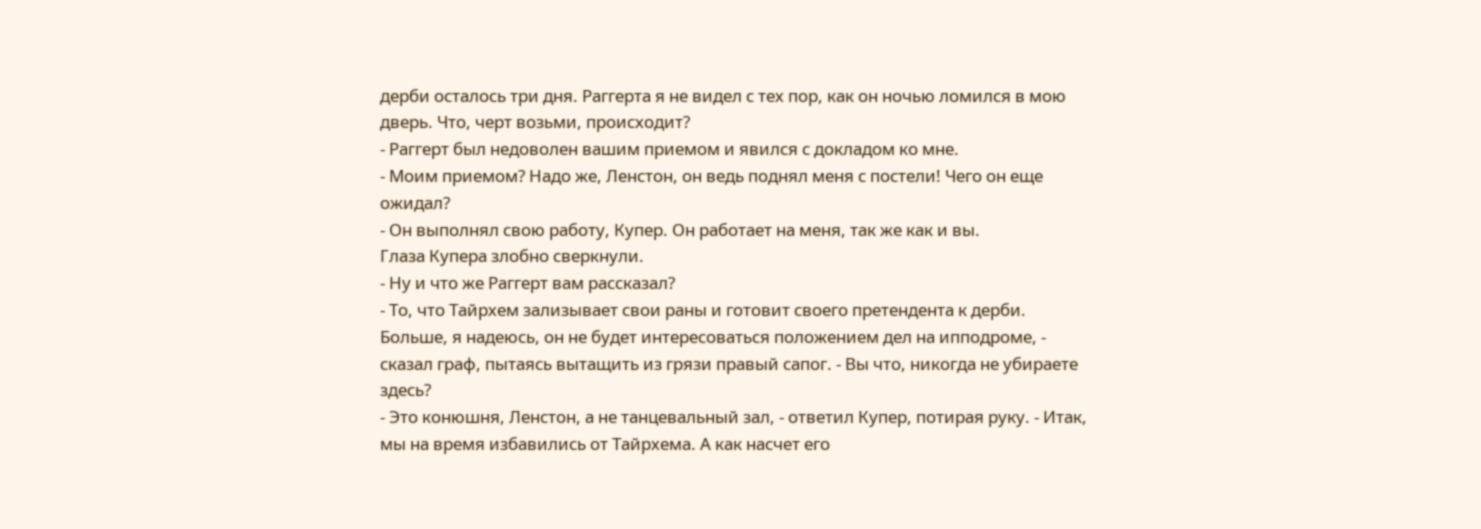дерби осталось три дня. Раггерта я не видел с тех пор, как он ночью ломился в мою дверь. Что, черт возьми, происходит?
- Раггерт был недоволен вашим приемом и явился с докладом ко мне.
- Моим приемом? Надо же, Ленстон, он ведь поднял меня с постели! Чего он еще ожидал?
- Он выполнял свою работу, Купер. Он работает на меня, так же как и вы.
Глаза Купера злобно сверкнули.
- Ну и что же Раггерт вам рассказал?
- То, что Тайрхем зализывает свои раны и готовит своего претендента к дерби. Больше, я надеюсь, он не будет интересоваться положением дел на ипподроме, - сказал граф, пытаясь вытащить из грязи правый сапог. - Вы что, никогда не убираете здесь?
- Это конюшня, Ленстон, а не танцевальный зал, - ответил Купер, потирая руку. - Итак, мы на время избавились от Тайрхема. А как насчет его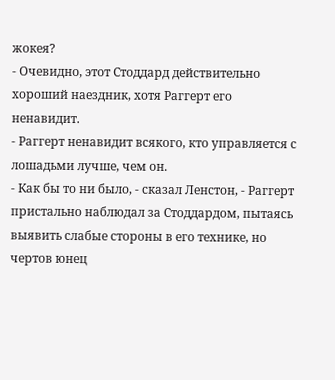жокея?
- Очевидно, этот Стоддард действительно хороший наездник, хотя Раггерт его ненавидит.
- Раггерт ненавидит всякого, кто управляется с лошадьми лучше, чем он.
- Как бы то ни было, - сказал Ленстон, - Раггерт пристально наблюдал за Стоддардом, пытаясь выявить слабые стороны в его технике, но чертов юнец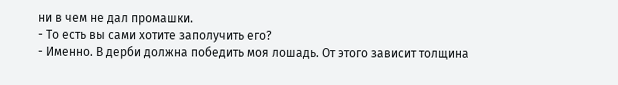ни в чем не дал промашки.
- То есть вы сами хотите заполучить его?
- Именно. В дерби должна победить моя лошадь. От этого зависит толщина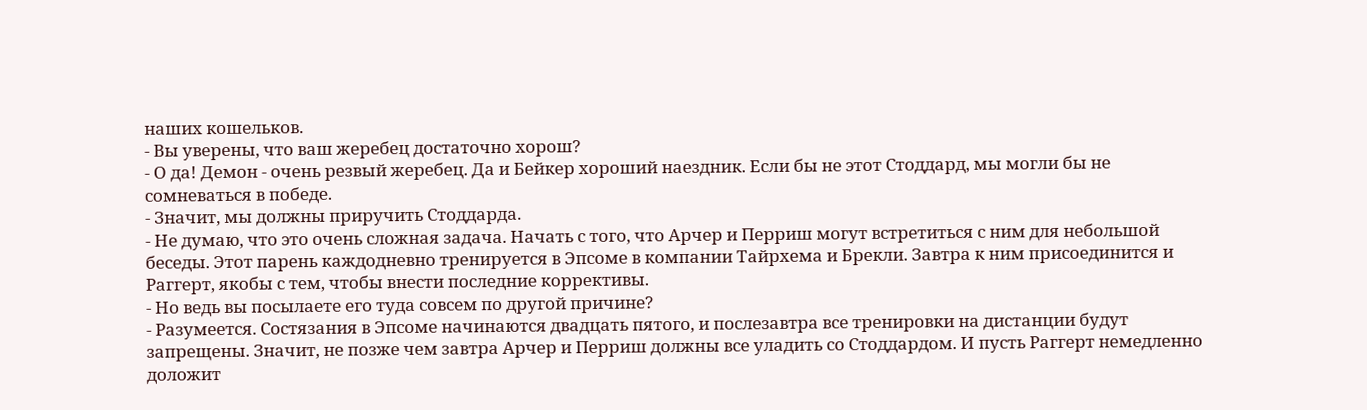наших кошельков.
- Вы уверены, что ваш жеребец достаточно хорош?
- О да! Демон - очень резвый жеребец. Да и Бейкер хороший наездник. Если бы не этот Стоддард, мы могли бы не сомневаться в победе.
- Значит, мы должны приручить Стоддарда.
- Не думаю, что это очень сложная задача. Начать с того, что Арчер и Перриш могут встретиться с ним для небольшой беседы. Этот парень каждодневно тренируется в Эпсоме в компании Тайрхема и Брекли. Завтра к ним присоединится и Раггерт, якобы с тем, чтобы внести последние коррективы.
- Но ведь вы посылаете его туда совсем по другой причине?
- Разумеется. Состязания в Эпсоме начинаются двадцать пятого, и послезавтра все тренировки на дистанции будут запрещены. Значит, не позже чем завтра Арчер и Перриш должны все уладить со Стоддардом. И пусть Раггерт немедленно доложит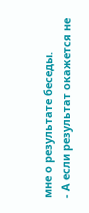мне о результате беседы.
- А если результат окажется не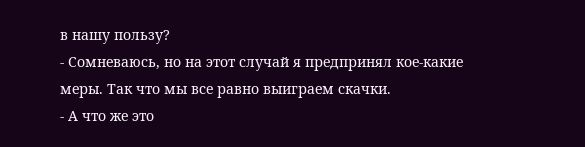в нашу пользу?
- Сомневаюсь, но на этот случай я предпринял кое-какие меры. Так что мы все равно выиграем скачки.
- А что же это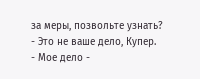за меры, позвольте узнать?
- Это не ваше дело, Купер.
- Мое дело -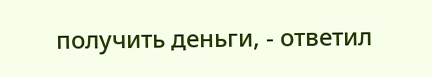получить деньги, - ответил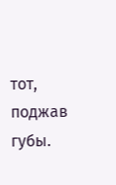тот, поджав губы.